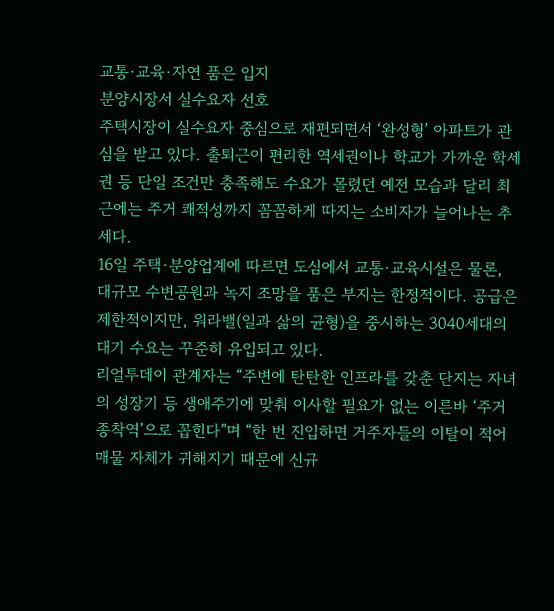교통·교육·자연 품은 입지
분양시장서 실수요자 선호
주택시장이 실수요자 중심으로 재편되면서 ‘완성형’ 아파트가 관심을 받고 있다. 출퇴근이 편리한 역세권이나 학교가 가까운 학세권 등 단일 조건만 충족해도 수요가 몰렸던 예전 모습과 달리 최근에는 주거 쾌적성까지 꼼꼼하게 따지는 소비자가 늘어나는 추세다.
16일 주택·분양업계에 따르면 도심에서 교통·교육시설은 물론, 대규모 수변공원과 녹지 조망을 품은 부지는 한정적이다. 공급은 제한적이지만, 워라밸(일과 삶의 균형)을 중시하는 3040세대의 대기 수요는 꾸준히 유입되고 있다.
리얼투데이 관계자는 “주변에 탄탄한 인프라를 갖춘 단지는 자녀의 성장기 등 생애주기에 맞춰 이사할 필요가 없는 이른바 ‘주거 종착역’으로 꼽힌다”며 “한 번 진입하면 거주자들의 이탈이 적어 매물 자체가 귀해지기 때문에 신규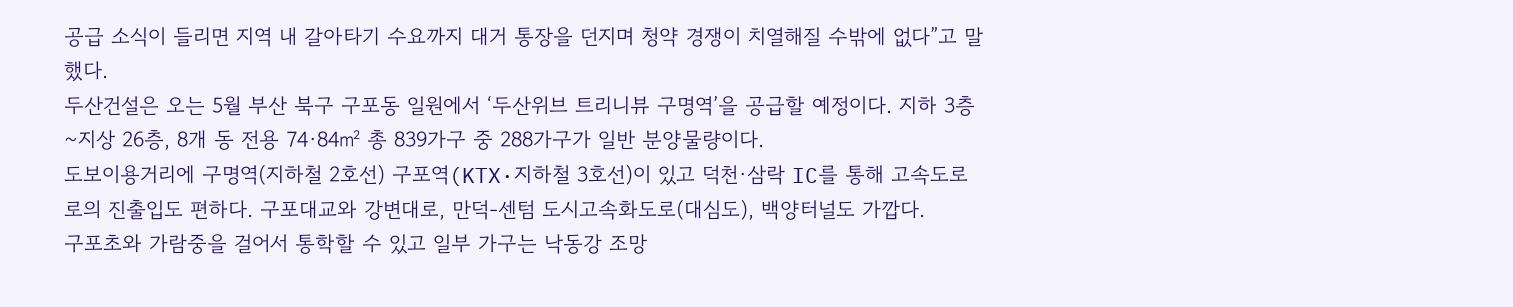공급 소식이 들리면 지역 내 갈아타기 수요까지 대거 통장을 던지며 청약 경쟁이 치열해질 수밖에 없다”고 말했다.
두산건설은 오는 5월 부산 북구 구포동 일원에서 ‘두산위브 트리니뷰 구명역’을 공급할 예정이다. 지하 3층~지상 26층, 8개 동 전용 74·84㎡ 총 839가구 중 288가구가 일반 분양물량이다.
도보이용거리에 구명역(지하철 2호선) 구포역(KTX·지하철 3호선)이 있고 덕천·삼락 IC를 통해 고속도로로의 진출입도 편하다. 구포대교와 강변대로, 만덕-센텀 도시고속화도로(대심도), 백양터널도 가깝다.
구포초와 가람중을 걸어서 통학할 수 있고 일부 가구는 낙동강 조망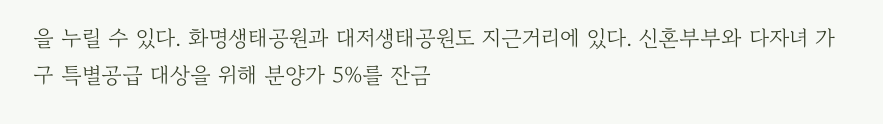을 누릴 수 있다. 화명생태공원과 대저생태공원도 지근거리에 있다. 신혼부부와 다자녀 가구 특별공급 대상을 위해 분양가 5%를 잔금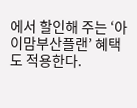에서 할인해 주는 ‘아이맘부산플랜’ 혜택도 적용한다.